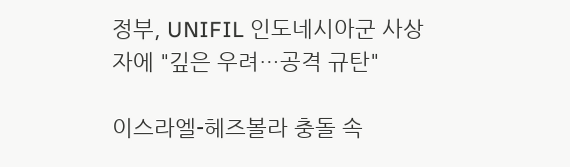정부, UNIFIL 인도네시아군 사상자에 "깊은 우려…공격 규탄"

이스라엘-헤즈볼라 충돌 속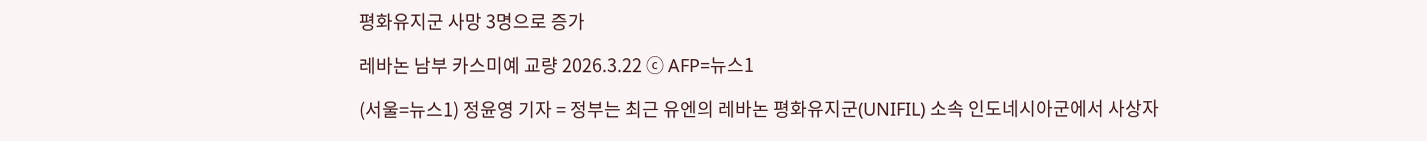평화유지군 사망 3명으로 증가

레바논 남부 카스미예 교량 2026.3.22 ⓒ AFP=뉴스1

(서울=뉴스1) 정윤영 기자 = 정부는 최근 유엔의 레바논 평화유지군(UNIFIL) 소속 인도네시아군에서 사상자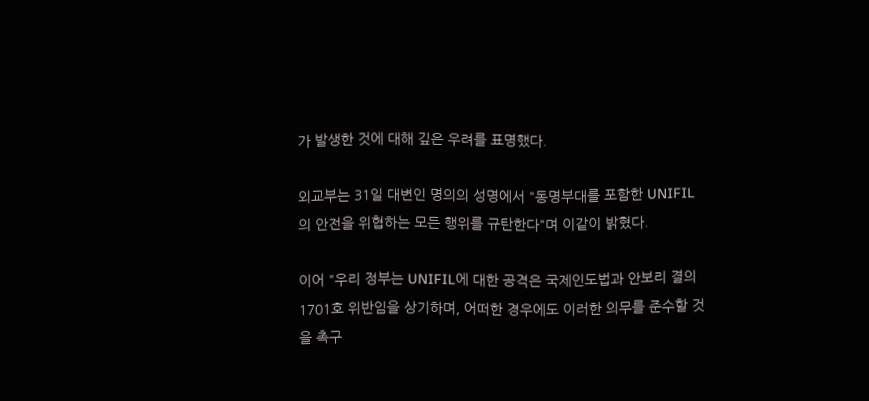가 발생한 것에 대해 깊은 우려를 표명했다.

외교부는 31일 대변인 명의의 성명에서 "동명부대를 포함한 UNIFIL의 안전을 위협하는 모든 행위를 규탄한다"며 이같이 밝혔다.

이어 "우리 정부는 UNIFIL에 대한 공격은 국제인도법과 안보리 결의 1701호 위반임을 상기하며, 어떠한 경우에도 이러한 의무를 준수할 것을 촉구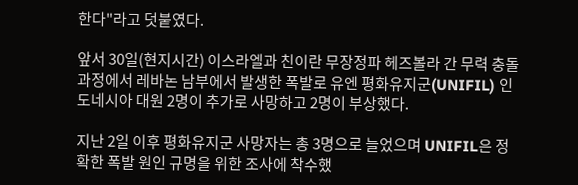한다"라고 덧붙였다.

앞서 30일(현지시간) 이스라엘과 친이란 무장정파 헤즈볼라 간 무력 충돌 과정에서 레바논 남부에서 발생한 폭발로 유엔 평화유지군(UNIFIL) 인도네시아 대원 2명이 추가로 사망하고 2명이 부상했다.

지난 2일 이후 평화유지군 사망자는 총 3명으로 늘었으며 UNIFIL은 정확한 폭발 원인 규명을 위한 조사에 착수했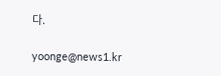다.

yoonge@news1.kr